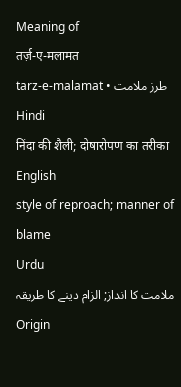Meaning of
तर्ज़-ए-मलामत
tarz-e-malamat • طرز ملامت
Hindi
निंदा की शैली; दोषारोपण का तरीका
English
style of reproach; manner of blame
Urdu
ملامت کا انداز; الزام دینے کا طریقہ
Origin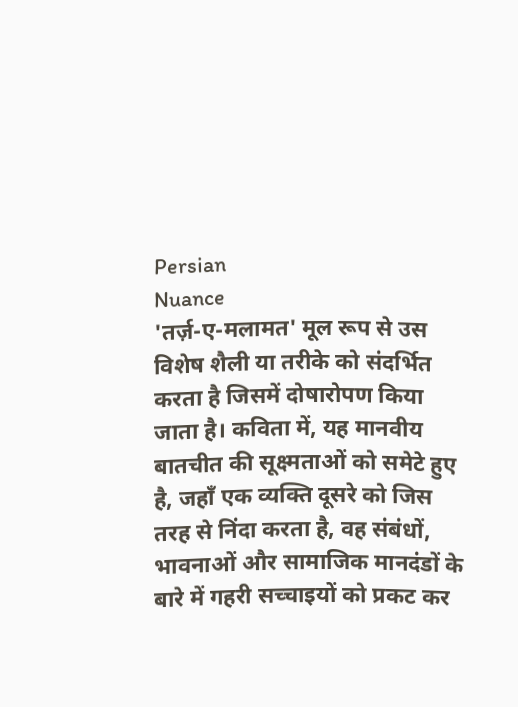Persian
Nuance
'तर्ज़-ए-मलामत' मूल रूप से उस विशेष शैली या तरीके को संदर्भित करता है जिसमें दोषारोपण किया जाता है। कविता में, यह मानवीय बातचीत की सूक्ष्मताओं को समेटे हुए है, जहाँ एक व्यक्ति दूसरे को जिस तरह से निंदा करता है, वह संबंधों, भावनाओं और सामाजिक मानदंडों के बारे में गहरी सच्चाइयों को प्रकट कर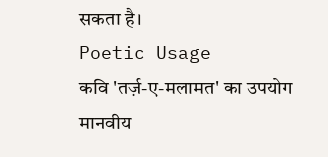सकता है।
Poetic Usage
कवि 'तर्ज़-ए-मलामत' का उपयोग मानवीय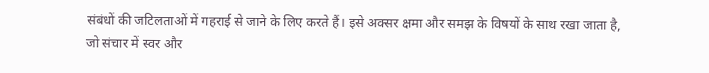संबंधों की जटिलताओं में गहराई से जाने के लिए करते हैं। इसे अक्सर क्षमा और समझ के विषयों के साथ रखा जाता है, जो संचार में स्वर और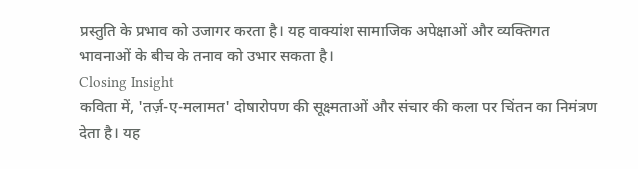प्रस्तुति के प्रभाव को उजागर करता है। यह वाक्यांश सामाजिक अपेक्षाओं और व्यक्तिगत भावनाओं के बीच के तनाव को उभार सकता है।
Closing Insight
कविता में, 'तर्ज़-ए-मलामत' दोषारोपण की सूक्ष्मताओं और संचार की कला पर चिंतन का निमंत्रण देता है। यह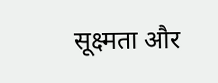सूक्ष्मता और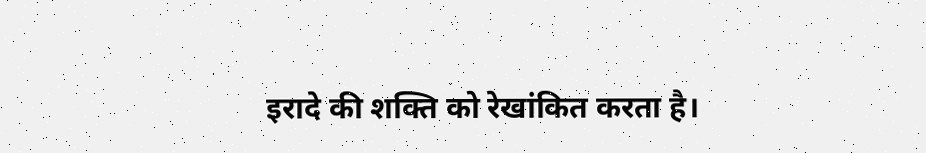इरादे की शक्ति को रेखांकित करता है।